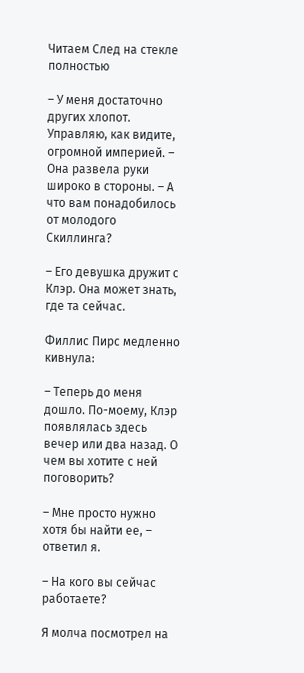Читаем След на стекле полностью

– У меня достаточно других хлопот. Управляю, как видите, огромной империей. – Она развела руки широко в стороны. – А что вам понадобилось от молодого Скиллинга?

– Его девушка дружит с Клэр. Она может знать, где та сейчас.

Филлис Пирс медленно кивнула:

– Теперь до меня дошло. По-моему, Клэр появлялась здесь вечер или два назад. О чем вы хотите с ней поговорить?

– Мне просто нужно хотя бы найти ее, – ответил я.

– На кого вы сейчас работаете?

Я молча посмотрел на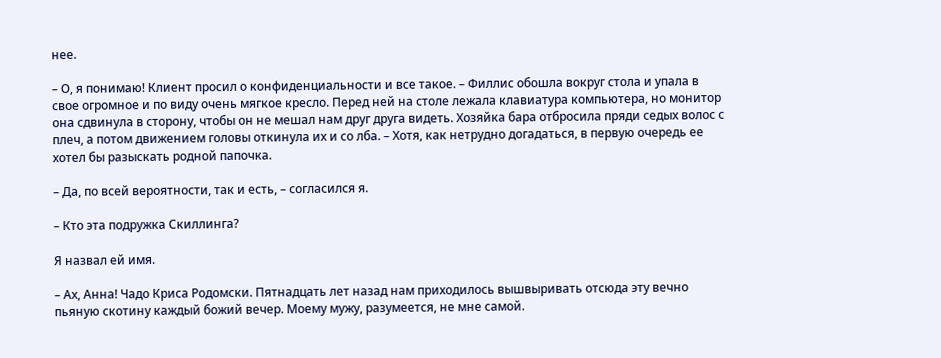нее.

– О, я понимаю! Клиент просил о конфиденциальности и все такое. – Филлис обошла вокруг стола и упала в свое огромное и по виду очень мягкое кресло. Перед ней на столе лежала клавиатура компьютера, но монитор она сдвинула в сторону, чтобы он не мешал нам друг друга видеть. Хозяйка бара отбросила пряди седых волос с плеч, а потом движением головы откинула их и со лба. – Хотя, как нетрудно догадаться, в первую очередь ее хотел бы разыскать родной папочка.

– Да, по всей вероятности, так и есть, – согласился я.

– Кто эта подружка Скиллинга?

Я назвал ей имя.

– Ах, Анна! Чадо Криса Родомски. Пятнадцать лет назад нам приходилось вышвыривать отсюда эту вечно пьяную скотину каждый божий вечер. Моему мужу, разумеется, не мне самой.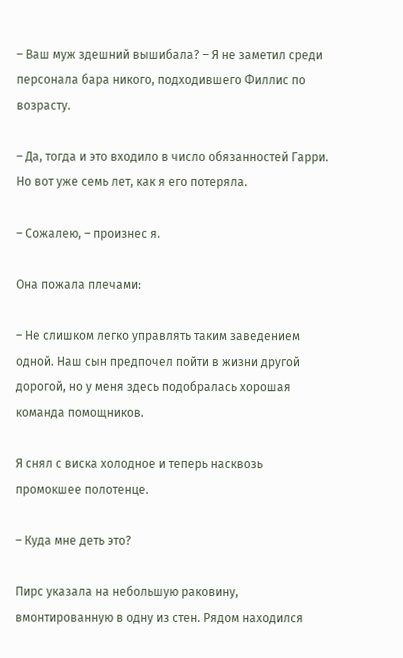– Ваш муж здешний вышибала? – Я не заметил среди персонала бара никого, подходившего Филлис по возрасту.

– Да, тогда и это входило в число обязанностей Гарри. Но вот уже семь лет, как я его потеряла.

– Сожалею, – произнес я.

Она пожала плечами:

– Не слишком легко управлять таким заведением одной. Наш сын предпочел пойти в жизни другой дорогой, но у меня здесь подобралась хорошая команда помощников.

Я снял с виска холодное и теперь насквозь промокшее полотенце.

– Куда мне деть это?

Пирс указала на небольшую раковину, вмонтированную в одну из стен. Рядом находился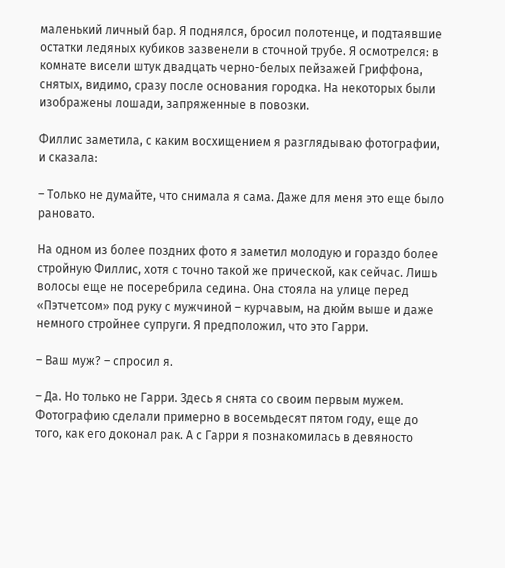маленький личный бар. Я поднялся, бросил полотенце, и подтаявшие остатки ледяных кубиков зазвенели в сточной трубе. Я осмотрелся: в комнате висели штук двадцать черно-белых пейзажей Гриффона, снятых, видимо, сразу после основания городка. На некоторых были изображены лошади, запряженные в повозки.

Филлис заметила, с каким восхищением я разглядываю фотографии, и сказала:

– Только не думайте, что снимала я сама. Даже для меня это еще было рановато.

На одном из более поздних фото я заметил молодую и гораздо более стройную Филлис, хотя с точно такой же прической, как сейчас. Лишь волосы еще не посеребрила седина. Она стояла на улице перед «Пэтчетсом» под руку с мужчиной – курчавым, на дюйм выше и даже немного стройнее супруги. Я предположил, что это Гарри.

– Ваш муж? – спросил я.

– Да. Но только не Гарри. Здесь я снята со своим первым мужем. Фотографию сделали примерно в восемьдесят пятом году, еще до того, как его доконал рак. А с Гарри я познакомилась в девяносто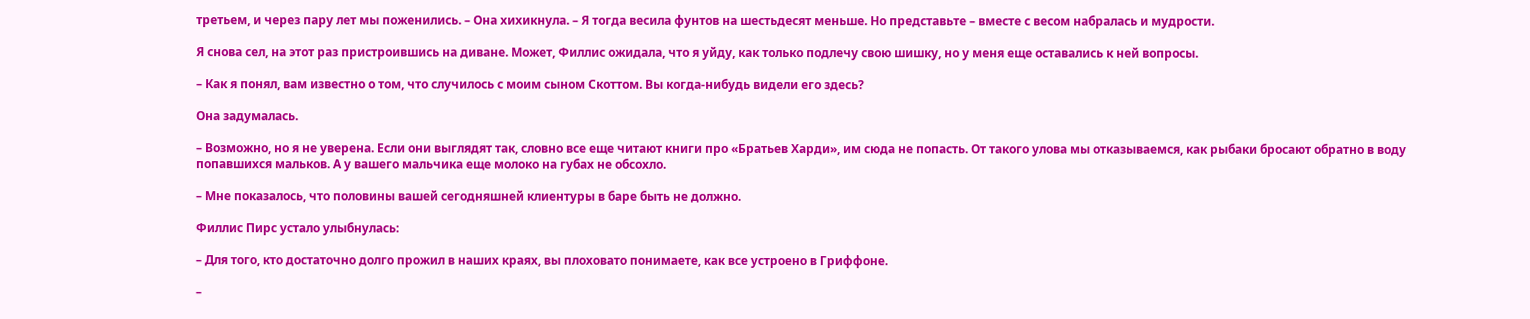третьем, и через пару лет мы поженились. – Она хихикнула. – Я тогда весила фунтов на шестьдесят меньше. Но представьте – вместе с весом набралась и мудрости.

Я снова сел, на этот раз пристроившись на диване. Может, Филлис ожидала, что я уйду, как только подлечу свою шишку, но у меня еще оставались к ней вопросы.

– Как я понял, вам известно о том, что случилось с моим сыном Скоттом. Вы когда-нибудь видели его здесь?

Она задумалась.

– Возможно, но я не уверена. Если они выглядят так, словно все еще читают книги про «Братьев Харди», им сюда не попасть. От такого улова мы отказываемся, как рыбаки бросают обратно в воду попавшихся мальков. А у вашего мальчика еще молоко на губах не обсохло.

– Мне показалось, что половины вашей сегодняшней клиентуры в баре быть не должно.

Филлис Пирс устало улыбнулась:

– Для того, кто достаточно долго прожил в наших краях, вы плоховато понимаете, как все устроено в Гриффоне.

–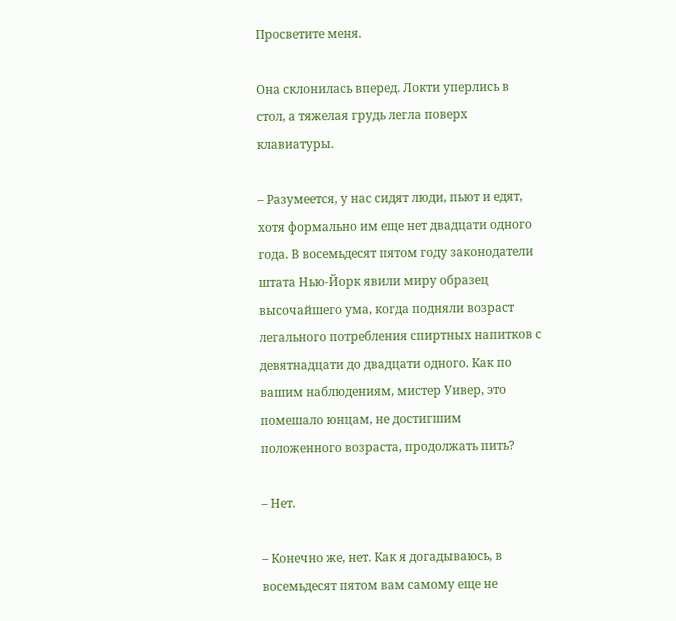Просветите меня.

Она склонилась вперед. Локти уперлись в стол, а тяжелая грудь легла поверх клавиатуры.

– Разумеется, у нас сидят люди, пьют и едят, хотя формально им еще нет двадцати одного года. В восемьдесят пятом году законодатели штата Нью-Йорк явили миру образец высочайшего ума, когда подняли возраст легального потребления спиртных напитков с девятнадцати до двадцати одного. Как по вашим наблюдениям, мистер Уивер, это помешало юнцам, не достигшим положенного возраста, продолжать пить?

– Нет.

– Конечно же, нет. Как я догадываюсь, в восемьдесят пятом вам самому еще не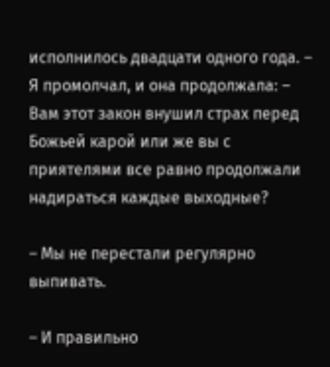исполнилось двадцати одного года. – Я промолчал, и она продолжала: – Вам этот закон внушил страх перед Божьей карой или же вы с приятелями все равно продолжали надираться каждые выходные?

– Мы не перестали регулярно выпивать.

– И правильно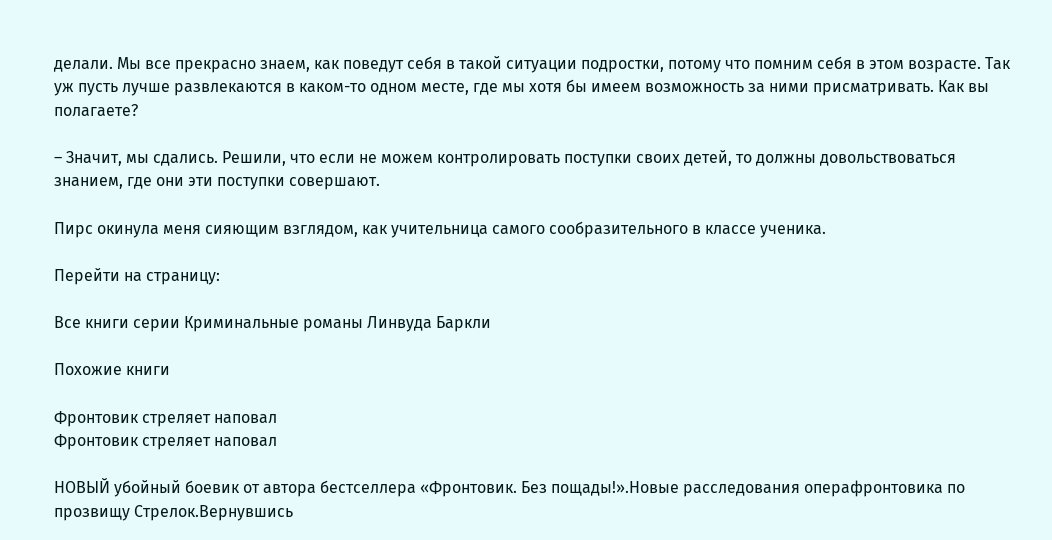делали. Мы все прекрасно знаем, как поведут себя в такой ситуации подростки, потому что помним себя в этом возрасте. Так уж пусть лучше развлекаются в каком-то одном месте, где мы хотя бы имеем возможность за ними присматривать. Как вы полагаете?

– Значит, мы сдались. Решили, что если не можем контролировать поступки своих детей, то должны довольствоваться знанием, где они эти поступки совершают.

Пирс окинула меня сияющим взглядом, как учительница самого сообразительного в классе ученика.

Перейти на страницу:

Все книги серии Криминальные романы Линвуда Баркли

Похожие книги

Фронтовик стреляет наповал
Фронтовик стреляет наповал

НОВЫЙ убойный боевик от автора бестселлера «Фронтовик. Без пощады!».Новые расследования операфронтовика по прозвищу Стрелок.Вернувшись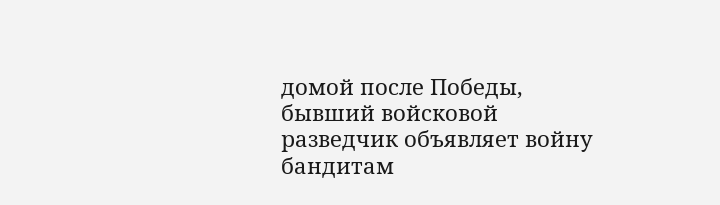домой после Победы, бывший войсковой разведчик объявляет войну бандитам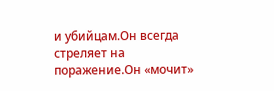и убийцам.Он всегда стреляет на поражение.Он «мочит»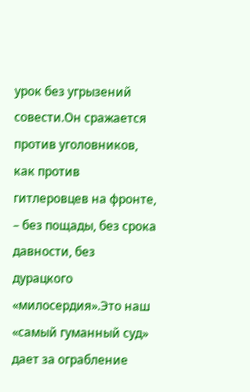урок без угрызений совести.Он сражается против уголовников, как против гитлеровцев на фронте, – без пощады, без срока давности, без дурацкого «милосердия».Это наш «самый гуманный суд» дает за ограбление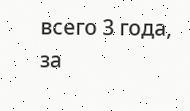всего 3 года, за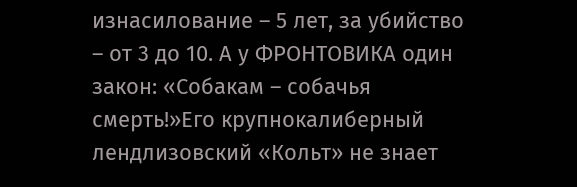изнасилование – 5 лет, за убийство – от 3 до 10. А у ФРОНТОВИКА один закон: «Собакам – собачья смерть!»Его крупнокалиберный лендлизовский «Кольт» не знает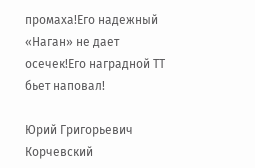промаха!Его надежный «Наган» не дает осечек!Его наградной ТТ бьет наповал!

Юрий Григорьевич Корчевский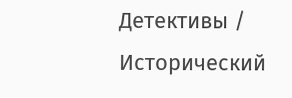Детективы / Исторический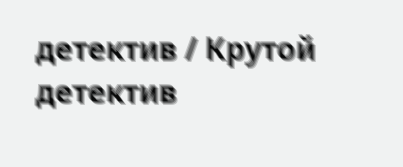детектив / Крутой детектив